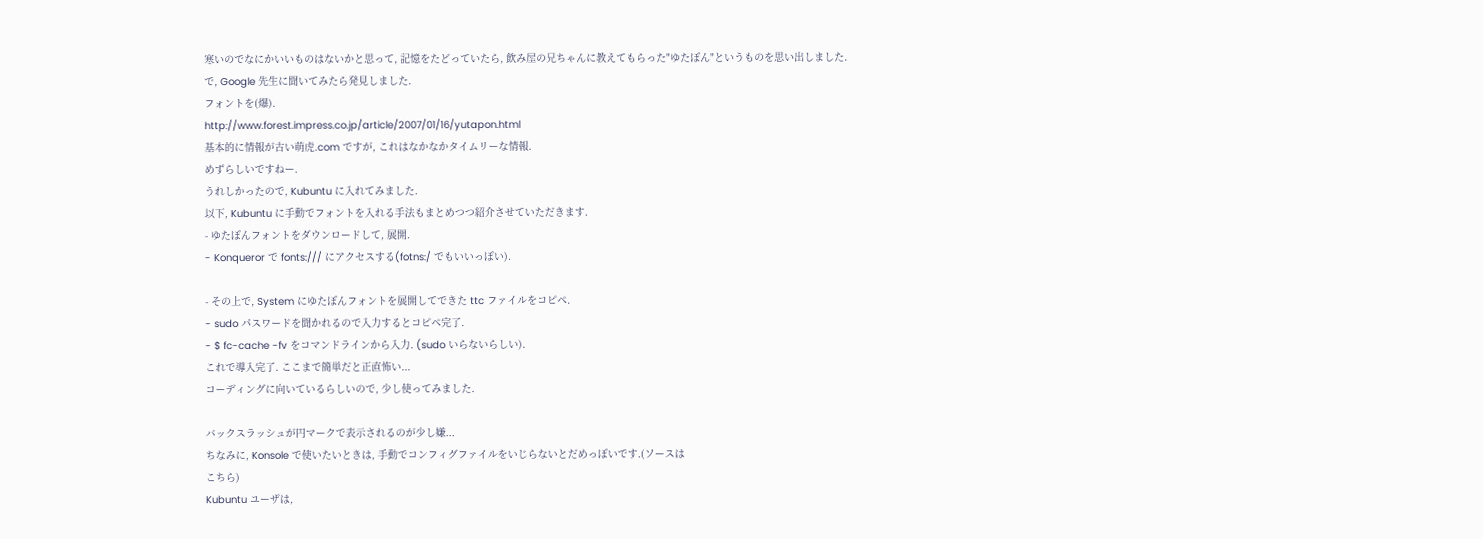寒いのでなにかいいものはないかと思って, 記憶をたどっていたら, 飲み屋の兄ちゃんに教えてもらった"ゆたぽん"というものを思い出しました.
で, Google 先生に聞いてみたら発見しました.
フォントを(爆).
http://www.forest.impress.co.jp/article/2007/01/16/yutapon.html
基本的に情報が古い萌虎.com ですが, これはなかなかタイムリーな情報.
めずらしいですねー.
うれしかったので, Kubuntu に入れてみました.
以下, Kubuntu に手動でフォントを入れる手法もまとめつつ紹介させていただきます.
- ゆたぽんフォントをダウンロードして, 展開.
- Konqueror で fonts:/// にアクセスする(fotns:/ でもいいっぽい).

- その上で, System にゆたぽんフォントを展開してできた ttc ファイルをコピペ.
- sudo パスワードを聞かれるので入力するとコピペ完了.
- $ fc-cache -fv をコマンドラインから入力. (sudo いらないらしい).
これで導入完了. ここまで簡単だと正直怖い...
コーディングに向いているらしいので, 少し使ってみました.

バックスラッシュが円マークで表示されるのが少し嫌...
ちなみに, Konsole で使いたいときは, 手動でコンフィグファイルをいじらないとだめっぽいです.(ソースは
こちら)
Kubuntu ユーザは,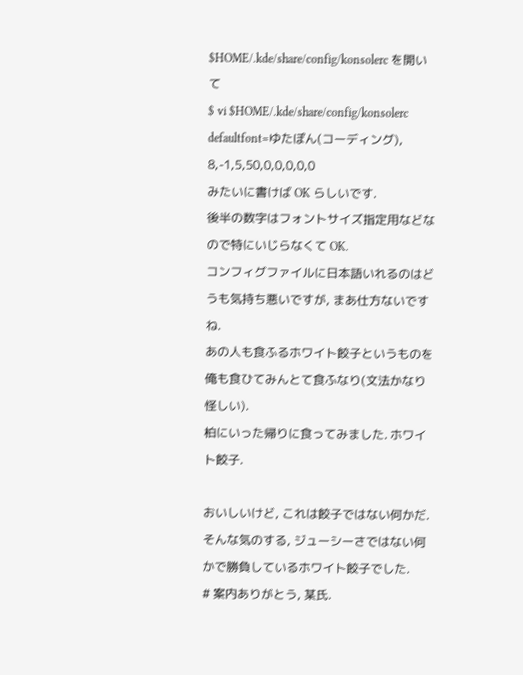$HOME/.kde/share/config/konsolerc を開いて
$ vi $HOME/.kde/share/config/konsolerc
defaultfont=ゆたぽん(コーディング), 8,-1,5,50,0,0,0,0,0
みたいに書けば OK らしいです.
後半の数字はフォントサイズ指定用などなので特にいじらなくて OK.
コンフィグファイルに日本語いれるのはどうも気持ち悪いですが, まあ仕方ないですね.
あの人も食ふるホワイト餃子というものを俺も食ひてみんとて食ふなり(文法かなり怪しい).
柏にいった帰りに食ってみました. ホワイト餃子.

おいしいけど, これは餃子ではない何かだ.
そんな気のする, ジューシーさではない何かで勝負しているホワイト餃子でした.
# 案内ありがとう, 某氏.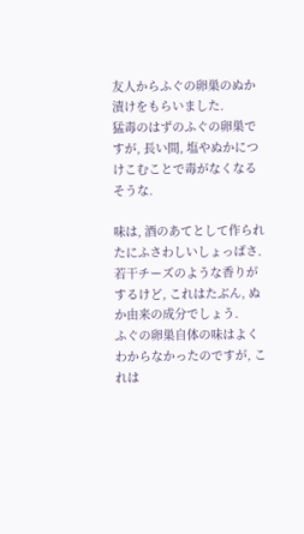友人からふぐの卵巣のぬか漬けをもらいました.
猛毒のはずのふぐの卵巣ですが, 長い間, 塩やぬかにつけこむことで毒がなくなるそうな.

味は, 酒のあてとして作られたにふさわしいしょっぱさ.
若干チーズのような香りがするけど, これはたぶん, ぬか由来の成分でしょう.
ふぐの卵巣自体の味はよくわからなかったのですが, これは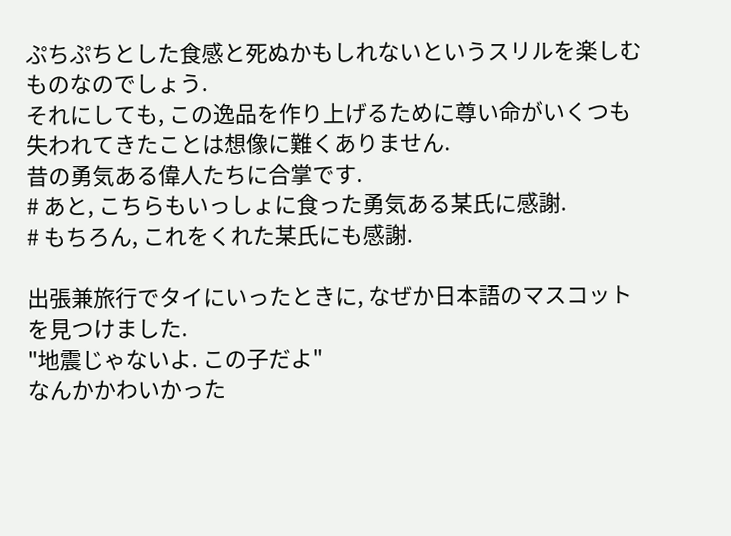ぷちぷちとした食感と死ぬかもしれないというスリルを楽しむものなのでしょう.
それにしても, この逸品を作り上げるために尊い命がいくつも失われてきたことは想像に難くありません.
昔の勇気ある偉人たちに合掌です.
# あと, こちらもいっしょに食った勇気ある某氏に感謝.
# もちろん, これをくれた某氏にも感謝.

出張兼旅行でタイにいったときに, なぜか日本語のマスコットを見つけました.
"地震じゃないよ. この子だよ"
なんかかわいかった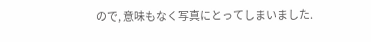ので, 意味もなく写真にとってしまいました.